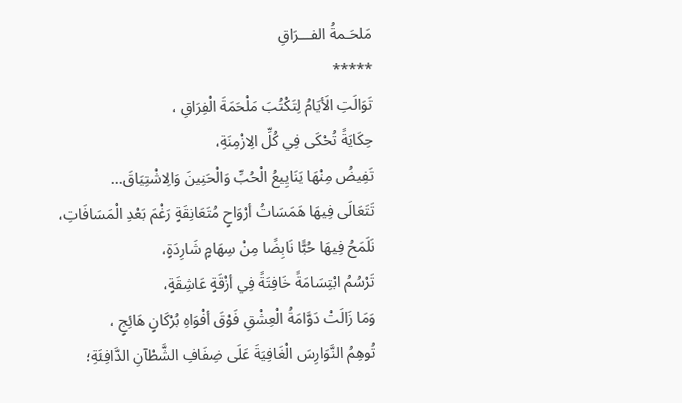مَلحَـمةُ الفـــرَاقِ
*****
تَوَالَتِ الَأيَامُ لِتَكْتُبَ مَلْحَمَةَ الْفِرَاقِ ،
حِكَايَةً تُحْكَى فِي كُلِّ الِازْمِنَةِ،
تَفِيضُ مِنْهَا يَنَايِيعُ الْحُبِّ وَالْحَنِينَ وَالِاشْتِيَاقَ...
تَتَعَالَى فِيهَا هَمَسَاتُ أرْوَاحٍ مُتَعَانِقَةٍ رَغْمَ بَعْدِ الْمَسَافَاتِ،
نَلَمَحُ فِيهَا حُبًّا نَابِضًا مِنْ سِهَامٍ شَارِدَةٍ،
تَرْسُمُ ابْتِسَامَةً خَافِتَةً فِي أزْقَةٍ عَاشِقَةٍ،
وَمَا زَالَتْ دَوَّامَةُ الْعِشْقِ فَوْقَ أفْوَاهِ بُرْكَانٍ هَائِجٍ ،
تُوهِمُ النَّوَارِسَ الْغَافِيَةَ عَلَى ضِفَافِ الشَّطْآنِ الدَّافِئَةِ؛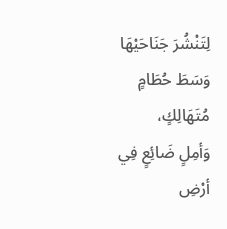لِتَنْشُرَ جَنَاحَيْهَا وَسَطَ حُطَامٍ مُتَهَالِكٍ،
وَأمِلٍ ضَائِعٍ فِي أرْضِ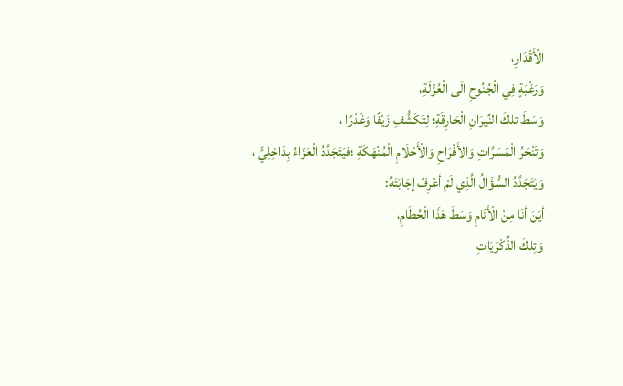الْأَقْدَارِ،
وَرَغْبَةٍ فِي الْجُنُوحِ الَى الْعُزْلَةِ،
وَسَطَ تلكَ النِّيرَانِ الْحَارِقَةِ؛ لِتَكَشُّفِ زَيْفًا وَغَدْرًا ،
وَتَنْحَرُ الْمَسَرَّاتِ وَالأَفْرَاحِ وَالْأَحْلَامِ الْمُنْهَكَةِ ؛فيَتَجَدَّدُ الْعَزَاءُ بِدَاخِلِيٍّ ،
وَيَتَجَدَّدُ السُّؤَالُ الَّذِي لَمْ أعْرِفْ إجَابَتَهُ:
أيَنَ أنَا مِنْ الْأَنَامِ وَسَطَ هَذَا الْحُطَامِ،
وَتِلكَ الذِّكْرَيَاتِ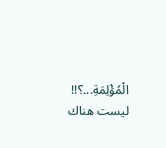الْمُؤْلِمَةِ...؟!!
ليست هناك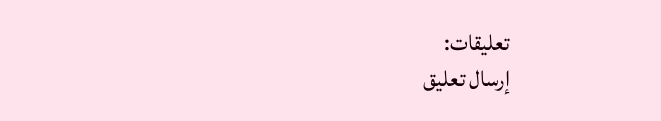تعليقات:
إرسال تعليق